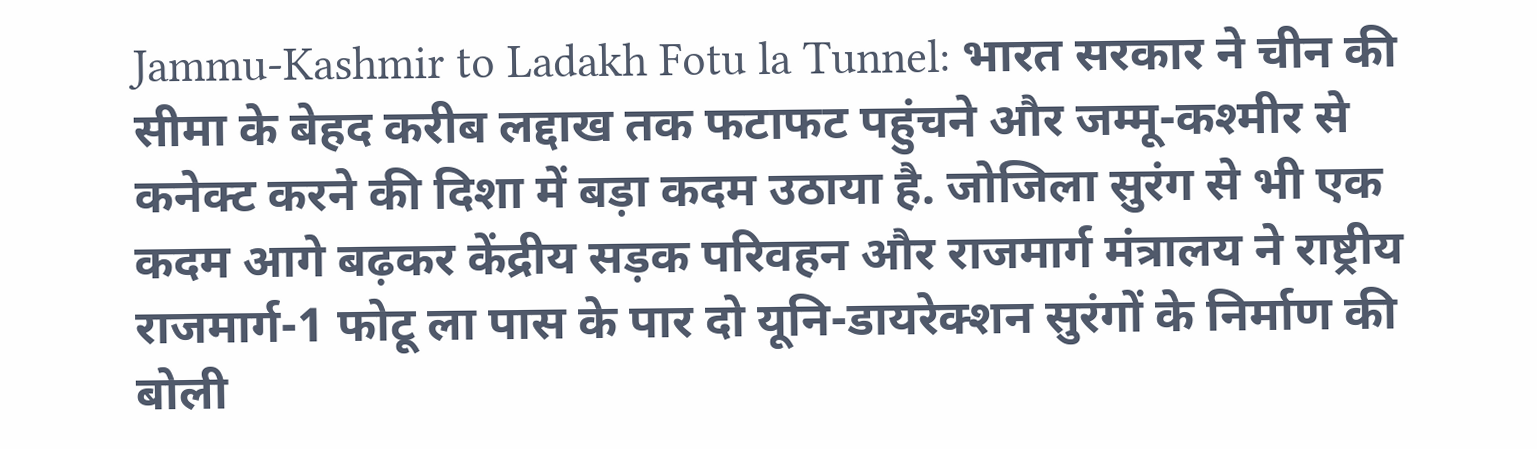Jammu-Kashmir to Ladakh Fotu la Tunnel: भारत सरकार ने चीन की सीमा के बेहद करीब लद्दाख तक फटाफट पहुंचने और जम्मू-कश्मीर से कनेक्ट करने की दिशा में बड़ा कदम उठाया है. जोजिला सुरंग से भी एक कदम आगे बढ़कर केंद्रीय सड़क परिवहन और राजमार्ग मंत्रालय ने राष्ट्रीय राजमार्ग-1 फोटू ला पास के पार दो यूनि-डायरेक्शन सुरंगों के निर्माण की बोली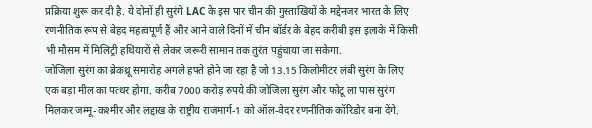प्रक्रिया शुरू कर दी है. ये दोनों ही सुरंगे LAC के इस पार चीन की गुस्ताखियों के मद्देनजर भारत के लिए रणनीतिक रूप से बेहद महत्वपूर्ण हैं और आने वाले दिनों में चीन बॉर्डर के बेहद करीबी इस इलाके में किसी भी मौसम में मिलिट्री हथियारों से लेकर जरूरी सामान तक तुरंत पहुंचाया जा सकेगा.
जोजिला सुरंग का ब्रेकथ्रू समारोह अगले हफ्ते होने जा रहा है जो 13.15 किलोमीटर लंबी सुरंग के लिए एक बड़ा मील का पत्थर होगा. करीब 7000 करोड़ रुपये की जोजिला सुरंग और फोटू ला पास सुरंग मिलकर जम्मू-कश्मीर और लद्दाख के राष्ट्रीय राजमार्ग-1 को ऑल-वेदर रणनीतिक कॉरिडोर बना देंगे.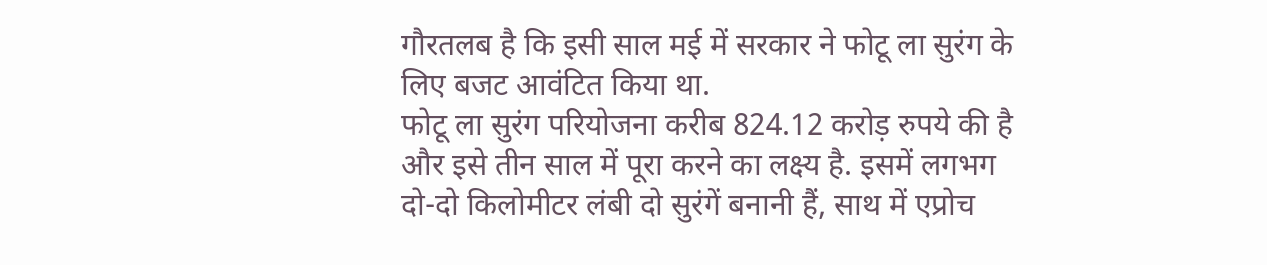गौरतलब है कि इसी साल मई में सरकार ने फोटू ला सुरंग के लिए बजट आवंटित किया था.
फोटू ला सुरंग परियोजना करीब 824.12 करोड़ रुपये की है और इसे तीन साल में पूरा करने का लक्ष्य है. इसमें लगभग दो-दो किलोमीटर लंबी दो सुरंगें बनानी हैं, साथ में एप्रोच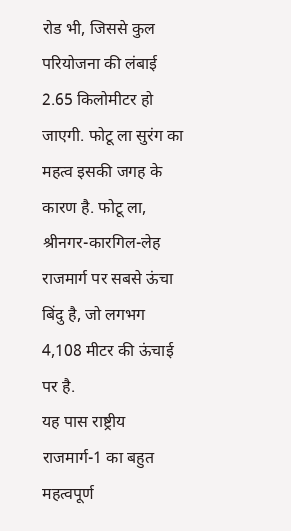रोड भी, जिससे कुल परियोजना की लंबाई 2.65 किलोमीटर हो जाएगी. फोटू ला सुरंग का महत्व इसकी जगह के कारण है. फोटू ला, श्रीनगर-कारगिल-लेह राजमार्ग पर सबसे ऊंचा बिंदु है, जो लगभग 4,108 मीटर की ऊंचाई पर है.
यह पास राष्ट्रीय राजमार्ग-1 का बहुत महत्वपूर्ण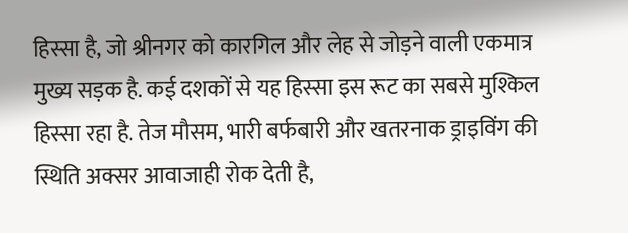हिस्सा है, जो श्रीनगर को कारगिल और लेह से जोड़ने वाली एकमात्र मुख्य सड़क है. कई दशकों से यह हिस्सा इस रूट का सबसे मुश्किल हिस्सा रहा है. तेज मौसम, भारी बर्फबारी और खतरनाक ड्राइविंग की स्थिति अक्सर आवाजाही रोक देती है,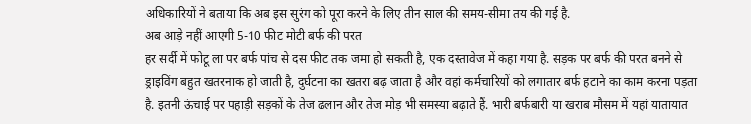अधिकारियों ने बताया कि अब इस सुरंग को पूरा करने के लिए तीन साल की समय-सीमा तय की गई है.
अब आड़े नहीं आएगी 5-10 फीट मोटी बर्फ की परत
हर सर्दी में फोटू ला पर बर्फ पांच से दस फीट तक जमा हो सकती है, एक दस्तावेज में कहा गया है. सड़क पर बर्फ की परत बनने से ड्राइविंग बहुत खतरनाक हो जाती है, दुर्घटना का खतरा बढ़ जाता है और वहां कर्मचारियों को लगातार बर्फ हटाने का काम करना पड़ता है. इतनी ऊंचाई पर पहाड़ी सड़कों के तेज ढलान और तेज मोड़ भी समस्या बढ़ाते हैं. भारी बर्फबारी या खराब मौसम में यहां यातायात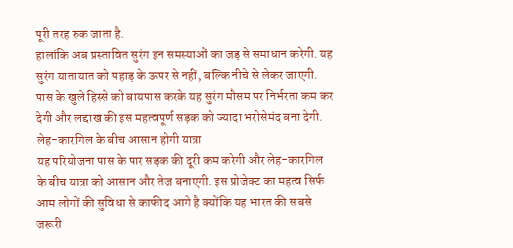पूरी तरह रुक जाता है.
हालांकि अब प्रस्तावित सुरंग इन समस्याओं का जड़ से समाधान करेगी. यह सुरंग यातायात को पहाड़ के ऊपर से नहीं, बल्कि नीचे से लेकर जाएगी. पास के खुले हिस्से को बायपास करके यह सुरंग मौसम पर निर्भरता कम कर देगी और लद्दाख की इस महत्वपूर्ण सड़क को ज्यादा भरोसेमंद बना देगी.
लेह-कारगिल के बीच आसान होगी यात्रा
यह परियोजना पास के पार सड़क की दूरी कम करेगी और लेह-कारगिल के बीच यात्रा को आसान और तेज बनाएगी. इस प्रोजेक्ट का महत्व सिर्फ आम लोगों की सुविधा से काफीद आगे है क्योंकि यह भारत की सबसे जरूरी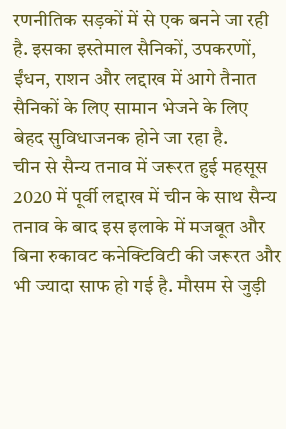रणनीतिक सड़कों में से एक बनने जा रही है. इसका इस्तेमाल सैनिकों, उपकरणों, ईंधन, राशन और लद्दाख में आगे तैनात सैनिकों के लिए सामान भेजने के लिए बेहद सुविधाजनक होने जा रहा है.
चीन से सैन्य तनाव में जरूरत हुई महसूस
2020 में पूर्वी लद्दाख में चीन के साथ सैन्य तनाव के बाद इस इलाके में मजबूत और बिना रुकावट कनेक्टिविटी की जरूरत और भी ज्यादा साफ हो गई है. मौसम से जुड़ी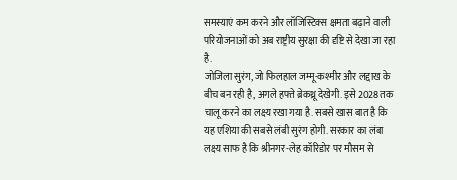समस्याएं कम करने और लॉजिस्टिक्स क्षमता बढ़ाने वाली परियोजनाओं को अब राष्ट्रीय सुरक्षा की दृष्टि से देखा जा रहा है.
जोजिला सुरंग, जो फिलहाल जम्मू-कश्मीर और लद्दाख के बीच बन रही है, अगले हफ्ते ब्रेकथ्रू देखेगी. इसे 2028 तक चालू करने का लक्ष्य रखा गया है. सबसे खास बात है कि यह एशिया की सबसे लंबी सुरंग होगी. सरकार का लंबा लक्ष्य साफ है कि श्रीनगर-लेह कॉरिडोर पर मौसम से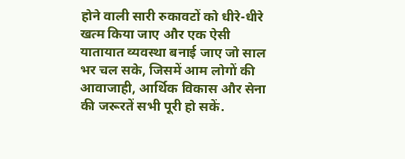होने वाली सारी रुकावटों को धीरे-धीरे खत्म किया जाए और एक ऐसी यातायात व्यवस्था बनाई जाए जो साल भर चल सके, जिसमें आम लोगों की आवाजाही, आर्थिक विकास और सेना की जरूरतें सभी पूरी हो सकें.